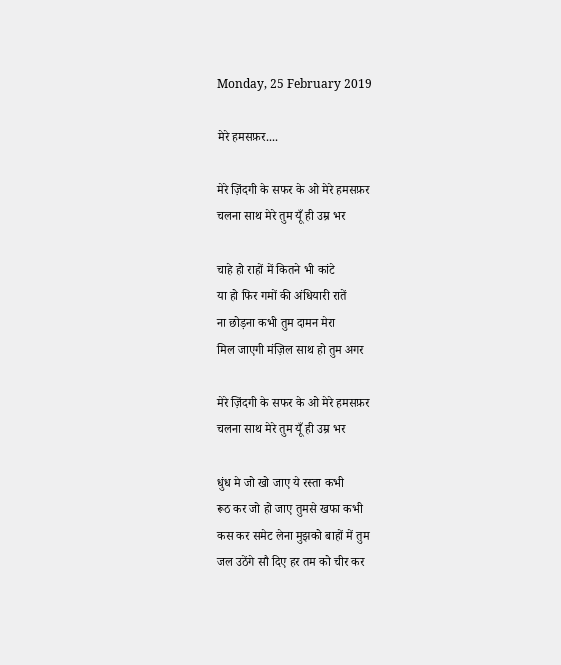Monday, 25 February 2019

मेरे हमसफ़र....

मेरे ज़िंदगी के सफर के ओ मेरे हमसफ़र
चलना साथ मेरे तुम यूँ ही उम्र भर

चाहे हो राहों में कितने भी कांटे
या हो फिर गमों की अंधियारी रातें
ना छोड़ना कभी तुम दामन मेरा
मिल जाएगी मंज़िल साथ हो तुम अगर

मेरे ज़िंदगी के सफर के ओ मेरे हमसफ़र
चलना साथ मेरे तुम यूँ ही उम्र भर

धुंध मे जो खो जाए ये रस्ता कभी
रूठ कर जो हो जाए तुमसे खफा कभी
कस कर समेट लेना मुझको बाहों में तुम
जल उठेंगे सौ दिए हर तम को चीर कर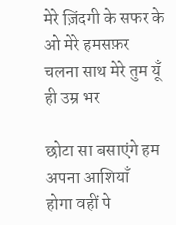मेरे ज़िंदगी के सफर के ओ मेरे हमसफ़र
चलना साथ मेरे तुम यूँ ही उम्र भर

छोटा सा बसाएंगे हम अपना आशियाँ
होगा वहीं पे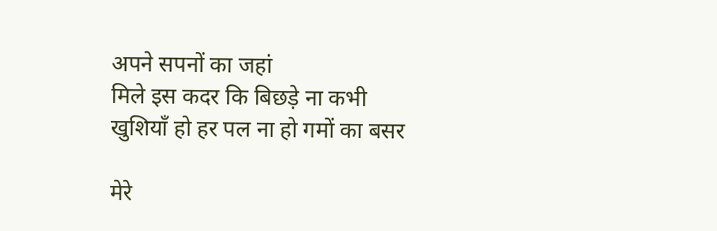अपने सपनों का जहां
मिले इस कदर कि बिछड़े ना कभी
खुशियाँ हो हर पल ना हो गमों का बसर

मेरे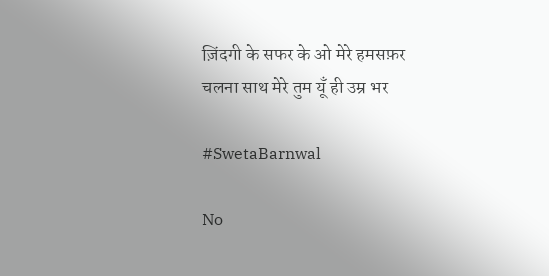ज़िंदगी के सफर के ओ मेरे हमसफ़र
चलना साथ मेरे तुम यूँ ही उम्र भर

#SwetaBarnwal

No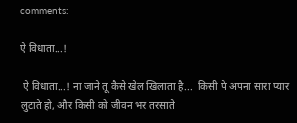comments:

ऐ विधाता...!

 ऐ विधाता...! ना जाने तू कैसे खेल खिलाता है...  किसी पे अपना सारा प्यार लुटाते हो, और किसी को जीवन भर तरसाते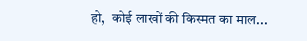हो,  कोई लाखों की किस्मत का माल...